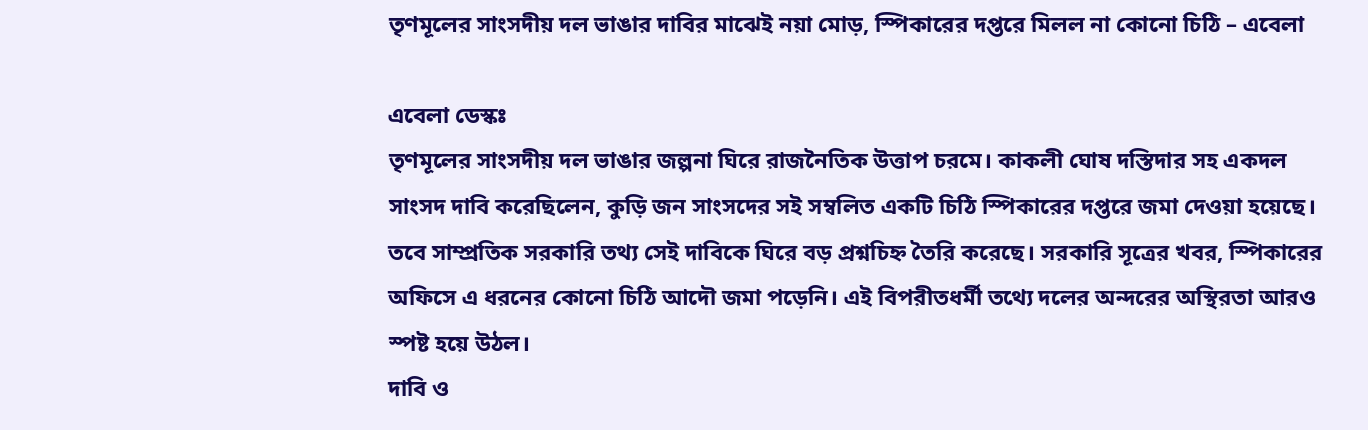তৃণমূলের সাংসদীয় দল ভাঙার দাবির মাঝেই নয়া মোড়, স্পিকারের দপ্তরে মিলল না কোনো চিঠি – এবেলা

এবেলা ডেস্কঃ
তৃণমূলের সাংসদীয় দল ভাঙার জল্পনা ঘিরে রাজনৈতিক উত্তাপ চরমে। কাকলী ঘোষ দস্তিদার সহ একদল সাংসদ দাবি করেছিলেন, কুড়ি জন সাংসদের সই সম্বলিত একটি চিঠি স্পিকারের দপ্তরে জমা দেওয়া হয়েছে। তবে সাম্প্রতিক সরকারি তথ্য সেই দাবিকে ঘিরে বড় প্রশ্নচিহ্ন তৈরি করেছে। সরকারি সূত্রের খবর, স্পিকারের অফিসে এ ধরনের কোনো চিঠি আদৌ জমা পড়েনি। এই বিপরীতধর্মী তথ্যে দলের অন্দরের অস্থিরতা আরও স্পষ্ট হয়ে উঠল।
দাবি ও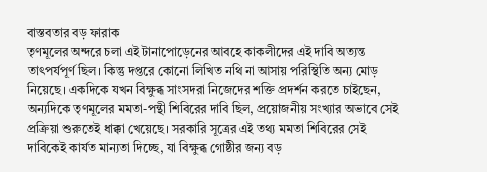বাস্তবতার বড় ফারাক
তৃণমূলের অন্দরে চলা এই টানাপোড়েনের আবহে কাকলীদের এই দাবি অত্যন্ত তাৎপর্যপূর্ণ ছিল। কিন্তু দপ্তরে কোনো লিখিত নথি না আসায় পরিস্থিতি অন্য মোড় নিয়েছে। একদিকে যখন বিক্ষুব্ধ সাংসদরা নিজেদের শক্তি প্রদর্শন করতে চাইছেন, অন্যদিকে তৃণমূলের মমতা-পন্থী শিবিরের দাবি ছিল, প্রয়োজনীয় সংখ্যার অভাবে সেই প্রক্রিয়া শুরুতেই ধাক্কা খেয়েছে। সরকারি সূত্রের এই তথ্য মমতা শিবিরের সেই দাবিকেই কার্যত মান্যতা দিচ্ছে, যা বিক্ষুব্ধ গোষ্ঠীর জন্য বড়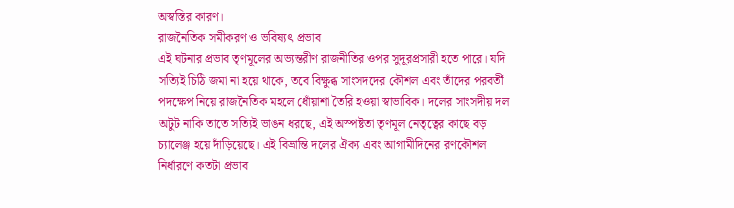অস্বস্তির কারণ।
রাজনৈতিক সমীকরণ ও ভবিষ্যৎ প্রভাব
এই ঘটনার প্রভাব তৃণমূলের অভ্যন্তরীণ রাজনীতির ওপর সুদূরপ্রসারী হতে পারে। যদি সত্যিই চিঠি জমা না হয়ে থাকে, তবে বিক্ষুব্ধ সাংসদদের কৌশল এবং তাঁদের পরবর্তী পদক্ষেপ নিয়ে রাজনৈতিক মহলে ধোঁয়াশা তৈরি হওয়া স্বাভাবিক। দলের সাংসদীয় দল অটুট নাকি তাতে সত্যিই ভাঙন ধরছে, এই অস্পষ্টতা তৃণমূল নেতৃত্বের কাছে বড় চ্যালেঞ্জ হয়ে দাঁড়িয়েছে। এই বিভ্রান্তি দলের ঐক্য এবং আগামীদিনের রণকৌশল নির্ধারণে কতটা প্রভাব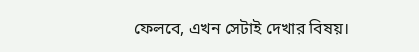ফেলবে, এখন সেটাই দেখার বিষয়।